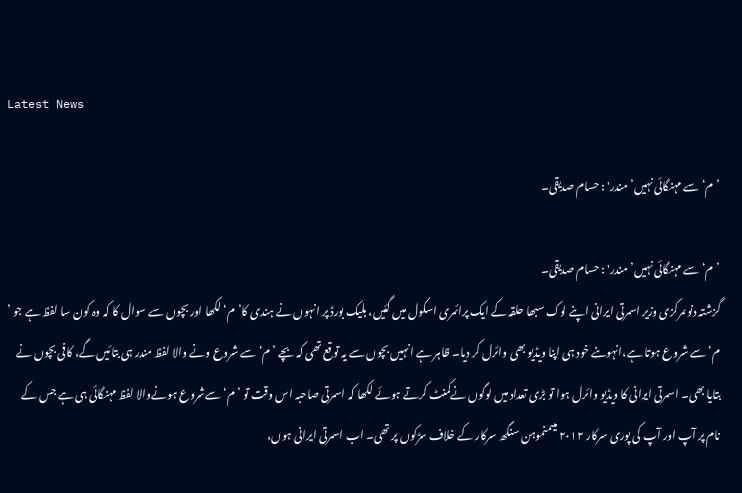Latest News

’م‘ سے مہنگائی نہیں’ مندر' : حسام صدیقی۔

’م‘ سے مہنگائی نہیں’ مندر' : حسام صدیقی۔
گزشتہ دنوںمرکزی وزیر اسمرتی ایرانی اپنے لوک سبھا حلقہ کے ایک پرائمری اسکول میں گئیں، بلیک بورڈ پر انہوں نے ہندی کا’م‘ لکھا اور بچوں سے سوال کا کہ وہ کون سا لفظ ہے جو ’ م‘ سے شروع ہوتا ہے،انہوںنے خود ہی اپنا ویڈیو بھی وائرل کر دیا۔ ظاہر ہے انہیں بچوں سے یہ توقع تھی کہ بچے ’ م‘ سے شروع ونے والا لفظ مندر ہی بتائیں گے، کافی بچوں نے بتایا بھی۔ اسمرتی ایرانی کا ویڈیو وائرل ہوا تو بڑی تعداد میں لوگوں نےکمنٹ کرتے ہوئے لکھا کہ اسمرتی صاحبہ اس وقت تو ’ م‘ سےشروع ہونےوالا لفظ مہنگائی ہی ہے جس کے نام پر آپ اور آپ کی پوری سرکار ۲۰۱۲ میںمنموہن سنگھ سرکار کے خلاف سڑکوں پر تھی۔ اب اسمرتی ایرانی ہوں،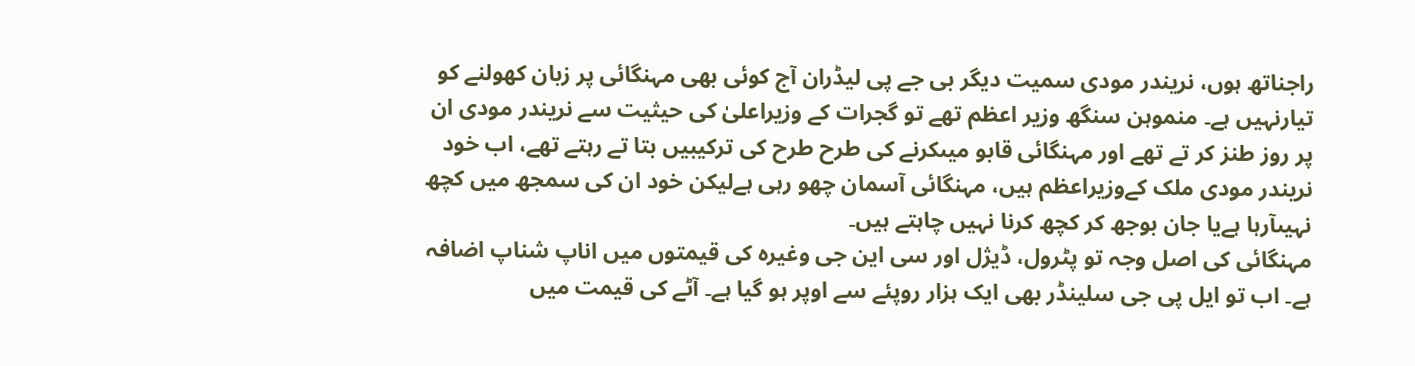راجناتھ ہوں، نریندر مودی سمیت دیگر بی جے پی لیڈران آج کوئی بھی مہنگائی پر زبان کھولنے کو تیارنہیں ہے۔ منموہن سنگھ وزیر اعظم تھے تو گجرات کے وزیراعلیٰ کی حیثیت سے نریندر مودی ان پر روز طنز کر تے تھے اور مہنگائی قابو میںکرنے کی طرح طرح کی ترکیبیں بتا تے رہتے تھے، اب خود نریندر مودی ملک کےوزیراعظم ہیں، مہنگائی آسمان چھو رہی ہےلیکن خود ان کی سمجھ میں کچھ نہیںآرہا ہےیا جان بوجھ کر کچھ کرنا نہیں چاہتے ہیں۔
مہنگائی کی اصل وجہ تو پٹرول، ڈیژل اور سی این جی وغیرہ کی قیمتوں میں اناپ شناپ اضافہ ہے۔ اب تو ایل پی جی سلینڈر بھی ایک ہزار روپئے سے اوپر ہو گیا ہے۔ آٹے کی قیمت میں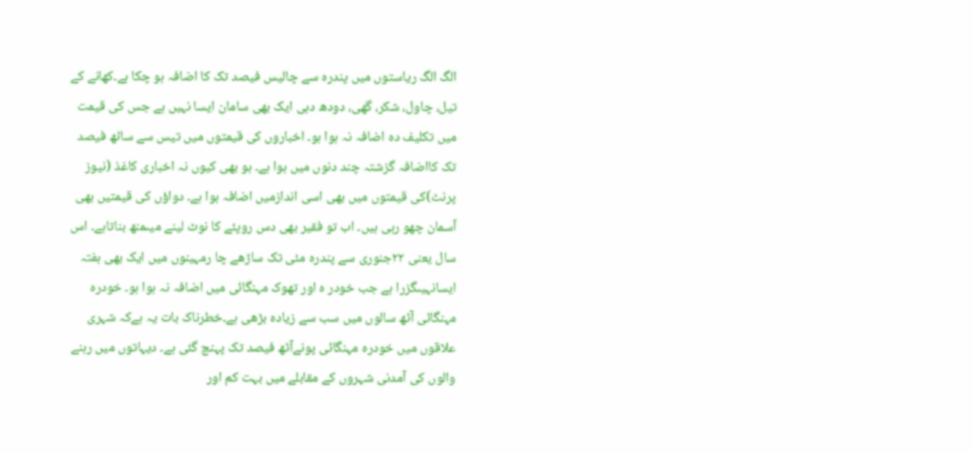الگ الگ ریاستوں میں پندرہ سے چالیس فیصد تک کا اضافہ ہو چکا ہے۔کھانے کے تیل، چاول، شکر، گھی، دودھ دہی ایک بھی سامان ایسا نہیں ہے جس کی قیمت میں تکلیف دہ اضافہ نہ ہوا ہو۔ اخباروں کی قیمتوں میں تیس سے ساٹھ فیصد تک کااضافہ گزشتہ چند دنوں میں ہوا ہے۔ ہو بھی کیوں نہ اخباری کاغذ (نیوز  پرنٹ)کی قیمتوں میں بھی اسی اندازمیں اضافہ ہوا ہے۔ دواؤں کی قیمتیں بھی آسمان چھو رہی ہیں۔ اب تو فقیر بھی دس روپئے کا نوٹ لینے میںمنھ بناتاہے۔ اس سال یعنی ۲۲جنوری سے پندرہ مئی تک ساڑھے چا رمہینوں میں ایک بھی ہفتہ ایسانہیںگزرا ہے جب خودر ہ اور تھوک مہنگائی میں اضافہ نہ ہوا ہو۔ خودرہ مہنگائی آٹھ سالوں میں سب سے زیادہ بڑھی ہے۔خطرناک بات یہ ہےکہ شہری علاقوں میں خودرہ مہنگائی پونےآٹھ فیصد تک پہنچ گئی ہے۔ دیہاتوں میں رہنے والوں کی آمدنی شہروں کے مقابلے میں بہت کم اور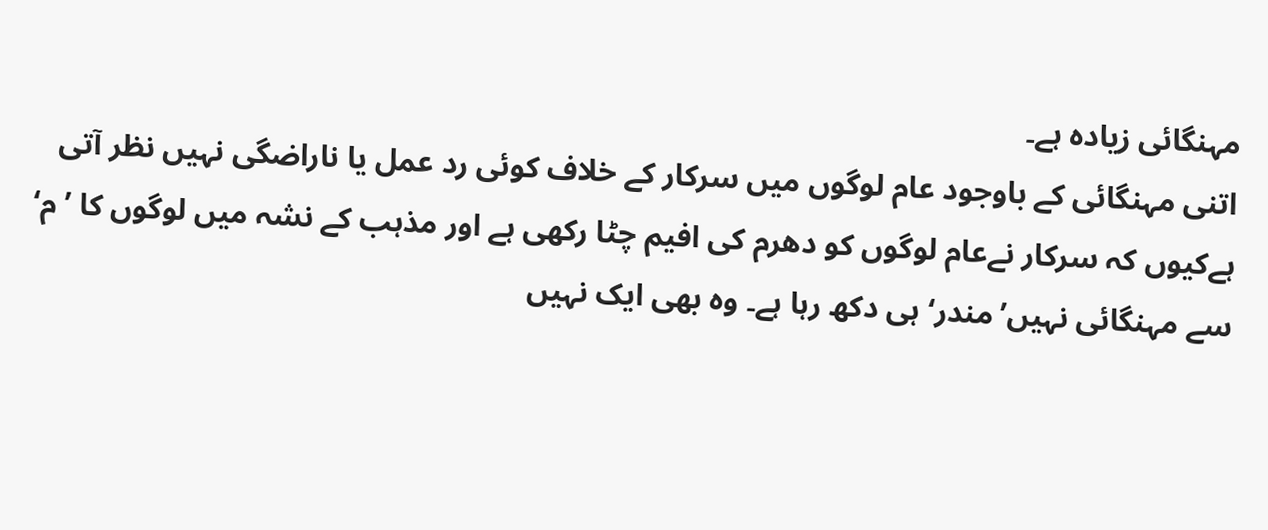مہنگائی زیادہ ہے۔
اتنی مہنگائی کے باوجود عام لوگوں میں سرکار کے خلاف کوئی رد عمل یا ناراضگی نہیں نظر آتی ہےکیوں کہ سرکار نےعام لوگوں کو دھرم کی افیم چٹا رکھی ہے اور مذہب کے نشہ میں لوگوں کا ’ م‘ سے مہنگائی نہیں’مندر‘ ہی دکھ رہا ہے۔ وہ بھی ایک نہیں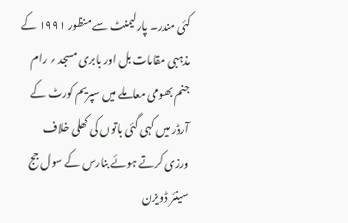کئی مندر۔ پارلیمنٹ سے منظور ۱۹۹۱ کے مذہبی مقامات بل اور بابری مسجد ؍ رام جنم بھومی معاملے میں سپریم کورٹ کے آرڈر میں کہی گئی باتوں کی کھلی خلاف ورزی کرتے ہوئے بنارس کے سول جج سینئر ڈویزن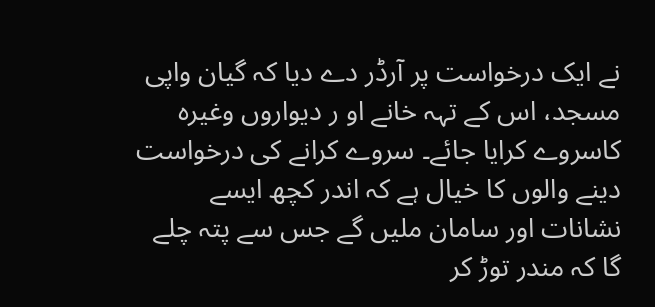نے ایک درخواست پر آرڈر دے دیا کہ گیان واپی مسجد، اس کے تہہ خانے او ر دیواروں وغیرہ کاسروے کرایا جائے۔ سروے کرانے کی درخواست دینے والوں کا خیال ہے کہ اندر کچھ ایسے نشانات اور سامان ملیں گے جس سے پتہ چلے گا کہ مندر توڑ کر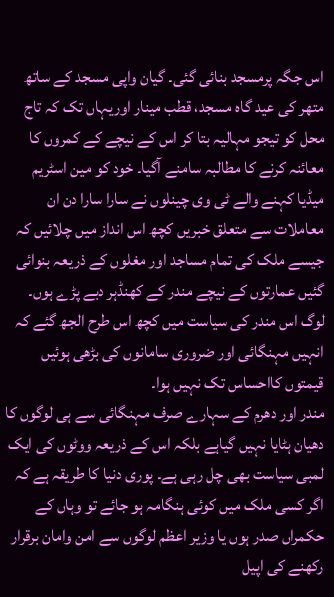اس جگہ پرمسجد بنائی گئی۔ گیان واپی مسجد کے ساتھ متھر کی عید گاہ مسجد، قطب مینار اوریہاں تک کہ تاج محل کو تیجو مہالیہ بتا کر اس کے نیچے کے کمروں کا معائنہ کرنے کا مطالبہ سامنے آگیا۔ خود کو مین اسٹریم میڈیا کہنے والے ٹی وی چینلوں نے سارا سارا دن ان معاملات سے متعلق خبریں کچھ اس انداز میں چلائیں کہ جیسے ملک کی تمام مساجد اور مغلوں کے ذریعہ بنوائی گئیں عمارتوں کے نیچے مندر کے کھنڈہر دبے پڑے ہوں۔ لوگ اس مندر کی سیاست میں کچھ اس طرح الجھ گئے کہ انہیں مہنگائی اور ضروری سامانوں کی بڑھی ہوئیں قیمتوں کااحساس تک نہیں ہوا۔
مندر اور دھرم کے سہارے صرف مہنگائی سے ہی لوگوں کا دھیان ہٹایا نہیں گیاہے بلکہ اس کے ذریعہ ووٹوں کی ایک لمبی سیاست بھی چل رہی ہے۔ پوری دنیا کا طریقہ ہے کہ اگر کسی ملک میں کوئی ہنگامہ ہو جائے تو وہاں کے حکمراں صدر ہوں یا وزیر اعظم لوگوں سے امن وامان برقرار رکھنے کی اپیل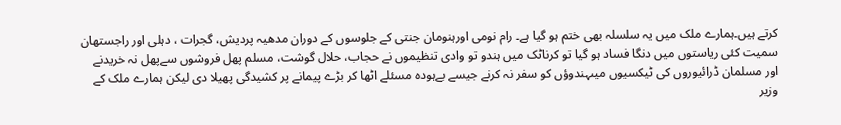کرتے ہیں۔ہمارے ملک میں یہ سلسلہ بھی ختم ہو گیا ہے۔ رام نومی اورہنومان جنتی کے جلوسوں کے دوران مدھیہ پردیش، گجرات ، دہلی اور راجستھان سمیت کئی ریاستوں میں دنگا فساد ہو گیا تو کرناٹک میں ہندو تو وادی تنظیموں نے حجاب، حلال گوشت، مسلم پھل فروشوں سےپھل نہ خریدنے اور مسلمان ڈرائیوروں کی ٹیکسیوں میںہندوؤں کو سفر نہ کرنے جیسے بےہودہ مسئلے اٹھا کر بڑے پیمانے پر کشیدگی پھیلا دی لیکن ہمارے ملک کے وزیر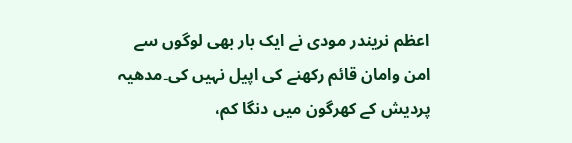اعظم نریندر مودی نے ایک بار بھی لوگوں سے امن وامان قائم رکھنے کی اپیل نہیں کی۔مدھیہ پردیش کے کھرگون میں دنگا کم،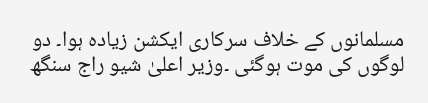مسلمانوں کے خلاف سرکاری ایکشن زیادہ ہوا۔ دو لوگوں کی موت ہوگئی ۔وزیر اعلیٰ شیو راج سنگھ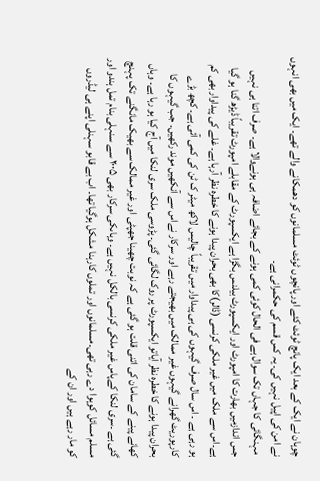چوہان نے ایک کے بعد ایک پانچ ٹوئٹ کئے اور پانچوں ٹوئٹ مسلمانوں کو دھمکانے والے تھے۔ ایک میں بھی انہوں نے امن کی اپیل نہیں کی۔ یہ کس قسم کی حکمرانی ہے۔
 مہنگائی کا جہاں تک سوال ہے فی الحال کوئی کمی ہونے کے بجائے اضافہ ہی ہونےوالا ہے۔ صرف اتنا ہی نہیں جس اندازمیں بھارت کا امپورٹ اور ایکسپورٹ بیلنس بگڑا ہے ایکسپورٹ کے مقابلے امپورٹ تقریباً ڈیڑھ گنا ہو گیا ہے۔اس سے ملک میں غیر ملکی کرنسی (ڈالر)کا بھی بحران پیدا ہونے کا خطرہ نظر آرہا ہے۔ غلے کی پیداوار بھی کم ہو رہی ہے ۔ اس سال صرف گیہوں کی ہی پیداوار میں تقریباً چالیس لاکھ میٹر ک ٹن کی کمی آئی ہے۔ کچھ بڑے کارپوریٹ گھرانے گیہوں غیر ممالک میں بھیجتے رہے اور سرکار نےاس سے آنکھیں موند رکھیں۔ جب گیہوں کا بحران پیدا ہونے کا خطرہ نظر آیاتو ایکسپورٹ پر روک لگائی گئی۔ پڑوسی ملک سری لنکا میں آج کیا ہو رہا ہے۔ وہاں کھانے پینے کے سامان کی اتنی قلت ہو گئی ہے کہ نوبت چھینا جھپٹی اور غیر ممالک سے بھیک مانگنے تک پہنچ گئی ہے ۔سری لنکا کےپاس غیر ملکی کرنسی بالکل نہیں ہے۔ وہاںکی سرکار بھی ۲۰۰۵ سے سنہلی بنام تمل ہندو اور مسلم مسائل کوہوا دے رہی تھی۔مسلمانوں اور تملوں کارہنا مشکل ہوگیا تھا۔ اب بے قابو سہنلی اپنے ہی لیڈروں کو مار رہے ہیں اور ان کے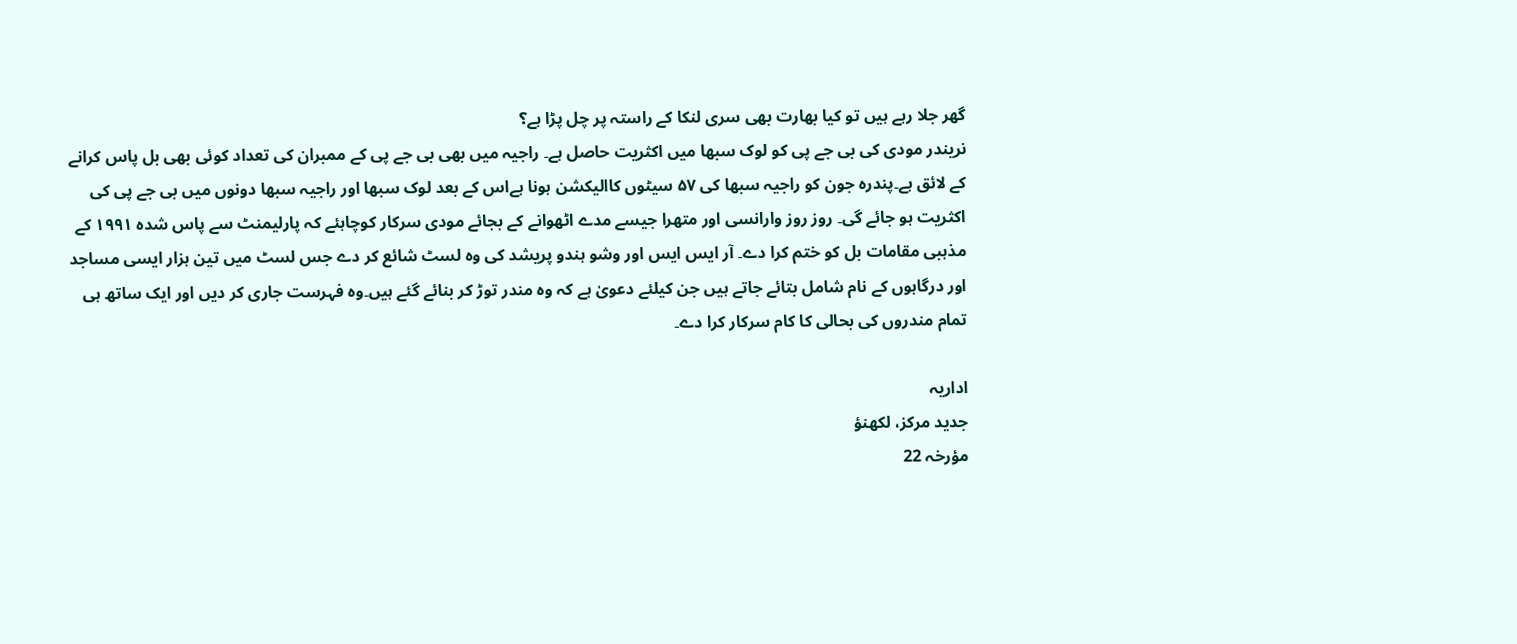گھر جلا رہے ہیں تو کیا بھارت بھی سری لنکا کے راستہ پر چل پڑا ہے؟
نریندر مودی کی بی جے پی کو لوک سبھا میں اکثریت حاصل ہے۔ راجیہ میں بھی بی جے پی کے ممبران کی تعداد کوئی بھی بل پاس کرانے کے لائق ہے۔پندرہ جون کو راجیہ سبھا کی ۵۷ سیٹوں کاالیکشن ہونا ہےاس کے بعد لوک سبھا اور راجیہ سبھا دونوں میں بی جے پی کی اکثریت ہو جائے گی۔ روز روز وارانسی اور متھرا جیسے مدے اٹھوانے کے بجائے مودی سرکار کوچاہئے کہ پارلیمنٹ سے پاس شدہ ۱۹۹۱ کے مذہبی مقامات بل کو ختم کرا دے۔ آر ایس ایس اور وشو ہندو پریشد کی وہ لسٹ شائع کر دے جس لسٹ میں تین ہزار ایسی مساجد اور درگاہوں کے نام شامل بتائے جاتے ہیں جن کیلئے دعویٰ ہے کہ وہ مندر توڑ کر بنائے گئے ہیں۔وہ فہرست جاری کر دیں اور ایک ساتھ ہی تمام مندروں کی بحالی کا کام سرکار کرا دے۔

اداریہ
جدید مرکز، لکھنؤ
مؤرخہ 22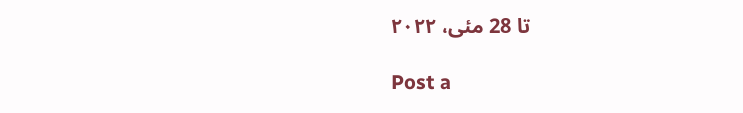تا 28 مئی، ۲۰۲۲

Post a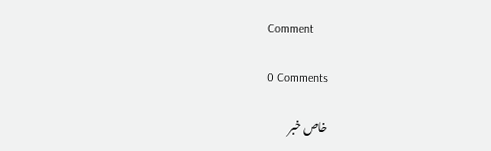Comment

0 Comments

خاص خبر